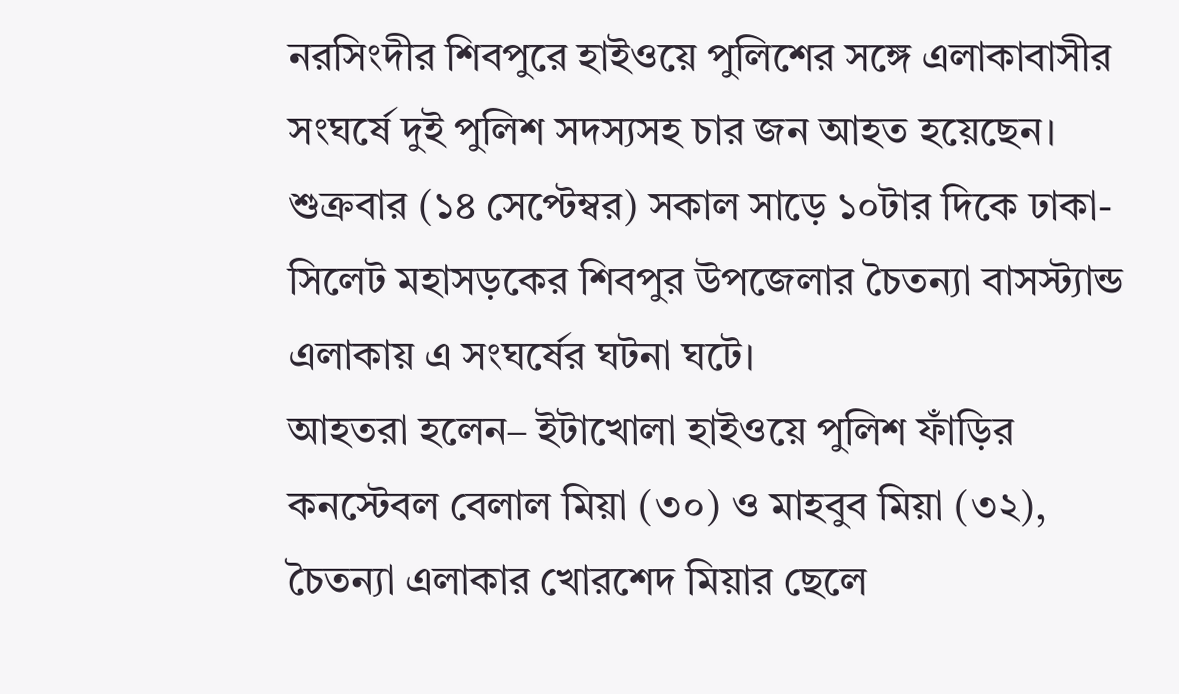নরসিংদীর শিবপুরে হাইওয়ে পুলিশের সঙ্গে এলাকাবাসীর সংঘর্ষে দুই পুলিশ সদস্যসহ চার জন আহত হয়েছেন। শুক্রবার (১৪ সেপ্টেম্বর) সকাল সাড়ে ১০টার দিকে ঢাকা-সিলেট মহাসড়কের শিবপুর উপজেলার চৈতন্যা বাসস্ট্যান্ড এলাকায় এ সংঘর্ষের ঘটনা ঘটে।
আহতরা হলেন– ইটাখোলা হাইওয়ে পুলিশ ফাঁড়ির কনস্টেবল বেলাল মিয়া (৩০) ও মাহবুব মিয়া (৩২), চৈতন্যা এলাকার খোরশেদ মিয়ার ছেলে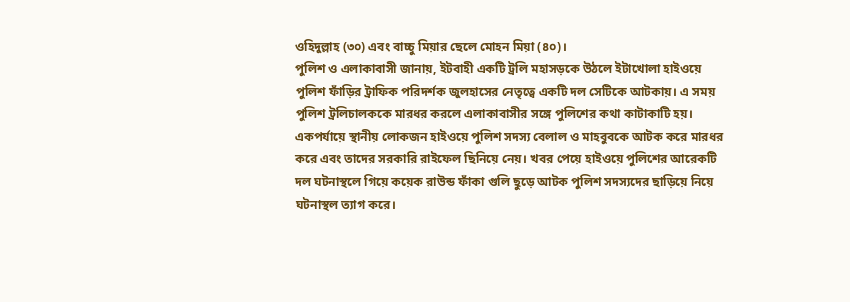ওহিদুল্লাহ (৩০) এবং বাচ্চু মিয়ার ছেলে মোহন মিয়া (৪০)।
পুলিশ ও এলাকাবাসী জানায়, ইটবাহী একটি ট্রলি মহাসড়কে উঠলে ইটাখোলা হাইওয়ে পুলিশ ফাঁড়ির ট্রাফিক পরিদর্শক জুলহাসের নেতৃত্বে একটি দল সেটিকে আটকায়। এ সময় পুলিশ ট্রলিচালককে মারধর করলে এলাকাবাসীর সঙ্গে পুলিশের কথা কাটাকাটি হয়। একপর্যায়ে স্থানীয় লোকজন হাইওয়ে পুলিশ সদস্য বেলাল ও মাহবুবকে আটক করে মারধর করে এবং তাদের সরকারি রাইফেল ছিনিয়ে নেয়। খবর পেয়ে হাইওয়ে পুলিশের আরেকটি দল ঘটনাস্থলে গিয়ে কয়েক রাউন্ড ফাঁকা গুলি ছুড়ে আটক পুলিশ সদস্যদের ছাড়িয়ে নিয়ে ঘটনাস্থল ত্যাগ করে।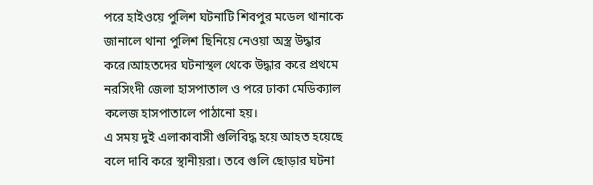পরে হাইওয়ে পুলিশ ঘটনাটি শিবপুর মডেল থানাকে জানালে থানা পুলিশ ছিনিয়ে নেওয়া অস্ত্র উদ্ধার করে।আহতদের ঘটনাস্থল থেকে উদ্ধার করে প্রথমে নরসিংদী জেলা হাসপাতাল ও পরে ঢাকা মেডিক্যাল কলেজ হাসপাতালে পাঠানো হয়।
এ সময় দুই এলাকাবাসী গুলিবিদ্ধ হয়ে আহত হয়েছে বলে দাবি করে স্থানীয়রা। তবে গুলি ছোড়ার ঘটনা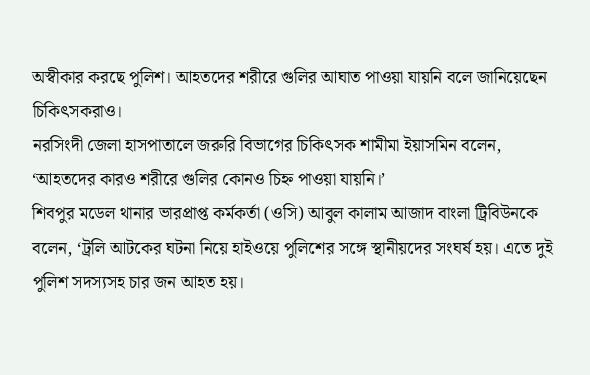অস্বীকার করছে পুলিশ। আহতদের শরীরে গুলির আঘাত পাওয়া যায়নি বলে জানিয়েছেন চিকিৎসকরাও।
নরসিংদী জেলা হাসপাতালে জরুরি বিভাগের চিকিৎসক শামীমা ইয়াসমিন বলেন, ‘আহতদের কারও শরীরে গুলির কোনও চিহ্ন পাওয়া যায়নি।’
শিবপুর মডেল থানার ভারপ্রাপ্ত কর্মকর্তা (ওসি) আবুল কালাম আজাদ বাংলা ট্রিবিউনকে বলেন, ‘ট্রলি আটকের ঘটনা নিয়ে হাইওয়ে পুলিশের সঙ্গে স্থানীয়দের সংঘর্ষ হয়। এতে দুই পুলিশ সদস্যসহ চার জন আহত হয়।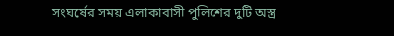সংঘর্ষের সময় এলাকাবাসী পুলিশের দুটি অস্ত্র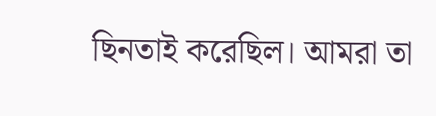ছিনতাই করেছিল। আমরা তা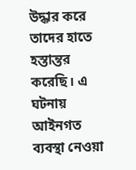উদ্ধার করে তাদের হাতে হস্তান্তর করেছি। এ ঘটনায় আইনগত ব্যবস্থা নেওয়া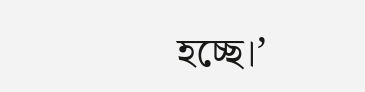হচ্ছে।’